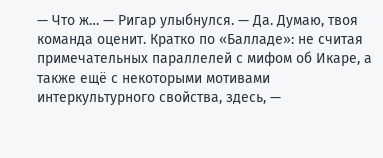— Что ж… — Ригар улыбнулся. — Да. Думаю, твоя команда оценит. Кратко по «Балладе»: не считая примечательных параллелей с мифом об Икаре, а также ещё с некоторыми мотивами интеркультурного свойства, здесь, —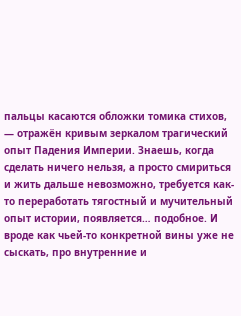пальцы касаются обложки томика стихов, — отражён кривым зеркалом трагический опыт Падения Империи. Знаешь, когда сделать ничего нельзя, а просто смириться и жить дальше невозможно, требуется как-то переработать тягостный и мучительный опыт истории, появляется… подобное. И вроде как чьей-то конкретной вины уже не сыскать, про внутренние и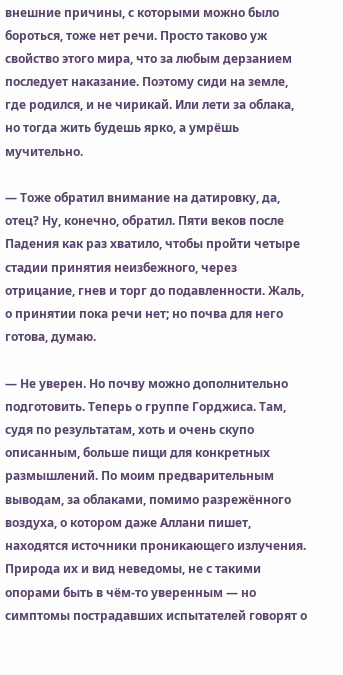внешние причины, с которыми можно было бороться, тоже нет речи. Просто таково уж свойство этого мира, что за любым дерзанием последует наказание. Поэтому сиди на земле, где родился, и не чирикай. Или лети за облака, но тогда жить будешь ярко, а умрёшь мучительно.

— Тоже обратил внимание на датировку, да, отец? Ну, конечно, обратил. Пяти веков после Падения как раз хватило, чтобы пройти четыре стадии принятия неизбежного, через отрицание, гнев и торг до подавленности. Жаль, о принятии пока речи нет; но почва для него готова, думаю.

— Не уверен. Но почву можно дополнительно подготовить. Теперь о группе Горджиса. Там, судя по результатам, хоть и очень скупо описанным, больше пищи для конкретных размышлений. По моим предварительным выводам, за облаками, помимо разрежённого воздуха, о котором даже Аллани пишет, находятся источники проникающего излучения. Природа их и вид неведомы, не с такими опорами быть в чём-то уверенным — но симптомы пострадавших испытателей говорят о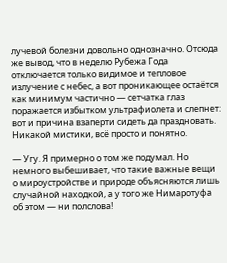лучевой болезни довольно однозначно. Отсюда же вывод, что в неделю Рубежа Года отключается только видимое и тепловое излучение с небес, а вот проникающее остаётся как минимум частично — сетчатка глаз поражается избытком ультрафиолета и слепнет: вот и причина взаперти сидеть да праздновать. Никакой мистики, всё просто и понятно.

— Угу. Я примерно о том же подумал. Но немного выбешивает, что такие важные вещи о мироустройстве и природе объясняются лишь случайной находкой, а у того же Нимаротуфа об этом — ни полслова!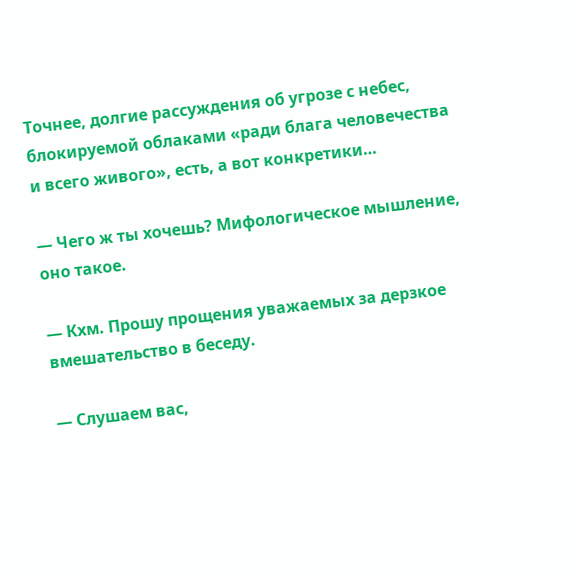Точнее, долгие рассуждения об угрозе с небес, блокируемой облаками «ради блага человечества и всего живого», есть, а вот конкретики…

— Чего ж ты хочешь? Мифологическое мышление, оно такое.

— Кхм. Прошу прощения уважаемых за дерзкое вмешательство в беседу.

— Слушаем вас,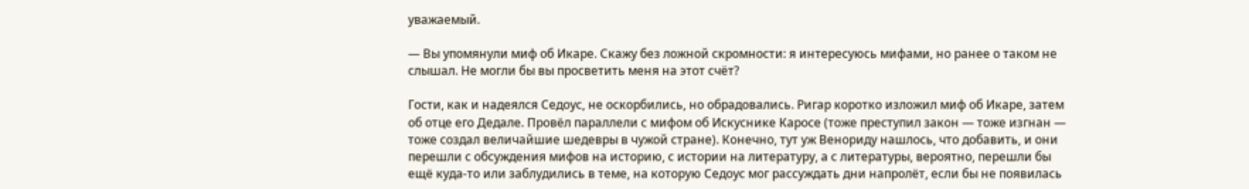уважаемый.

— Вы упомянули миф об Икаре. Скажу без ложной скромности: я интересуюсь мифами, но ранее о таком не слышал. Не могли бы вы просветить меня на этот счёт?

Гости, как и надеялся Седоус, не оскорбились, но обрадовались. Ригар коротко изложил миф об Икаре, затем об отце его Дедале. Провёл параллели с мифом об Искуснике Каросе (тоже преступил закон — тоже изгнан — тоже создал величайшие шедевры в чужой стране). Конечно, тут уж Венориду нашлось, что добавить, и они перешли с обсуждения мифов на историю, с истории на литературу, а с литературы, вероятно, перешли бы ещё куда-то или заблудились в теме, на которую Седоус мог рассуждать дни напролёт, если бы не появилась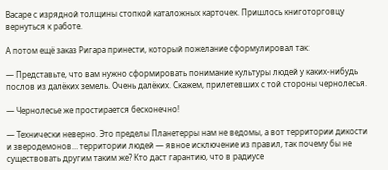Васаре с изрядной толщины стопкой каталожных карточек. Пришлось книготорговцу вернуться к работе.

А потом ещё заказ Ригара принести, который пожелание сформулировал так:

— Представьте, что вам нужно сформировать понимание культуры людей у каких-нибудь послов из далёких земель. Очень далёких. Скажем, прилетевших с той стороны чернолесья.

— Чернолесье же простирается бесконечно!

— Технически неверно. Это пределы Планетерры нам не ведомы, а вот территории дикости и зверодемонов… территории людей — явное исключение из правил, так почему бы не существовать другим таким же? Кто даст гарантию, что в радиусе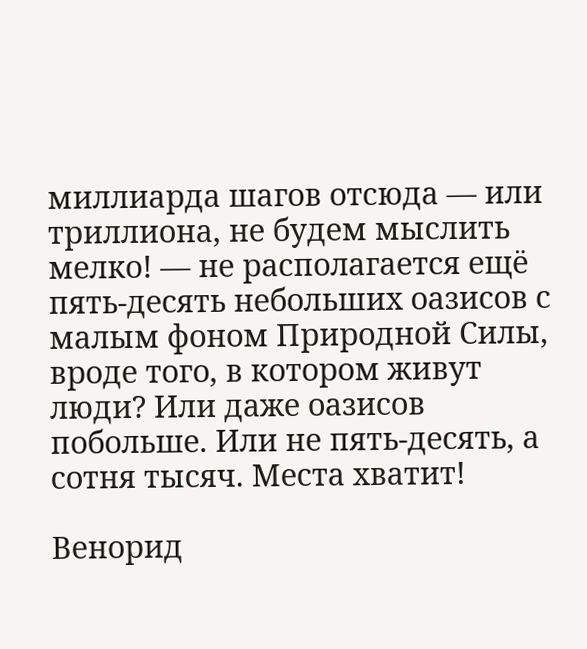миллиарда шагов отсюда — или триллиона, не будем мыслить мелко! — не располагается ещё пять-десять небольших оазисов с малым фоном Природной Силы, вроде того, в котором живут люди? Или даже оазисов побольше. Или не пять-десять, а сотня тысяч. Места хватит!

Венорид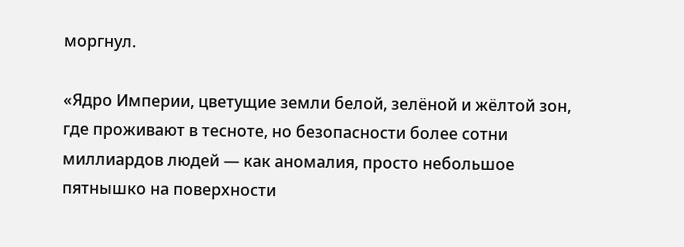моргнул.

«Ядро Империи, цветущие земли белой, зелёной и жёлтой зон, где проживают в тесноте, но безопасности более сотни миллиардов людей — как аномалия, просто небольшое пятнышко на поверхности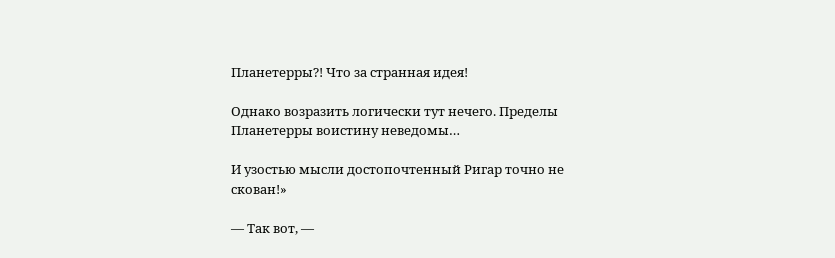Планетерры?! Что за странная идея!

Однако возразить логически тут нечего. Пределы Планетерры воистину неведомы…

И узостью мысли достопочтенный Ригар точно не скован!»

— Так вот, —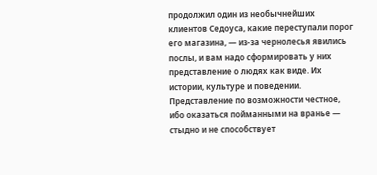продолжил один из необычнейших клиентов Седоуса, какие переступали порог его магазина, — из-за чернолесья явились послы, и вам надо сформировать у них представление о людях как виде. Их истории, культуре и поведении. Представление по возможности честное, ибо оказаться пойманными на вранье — стыдно и не способствует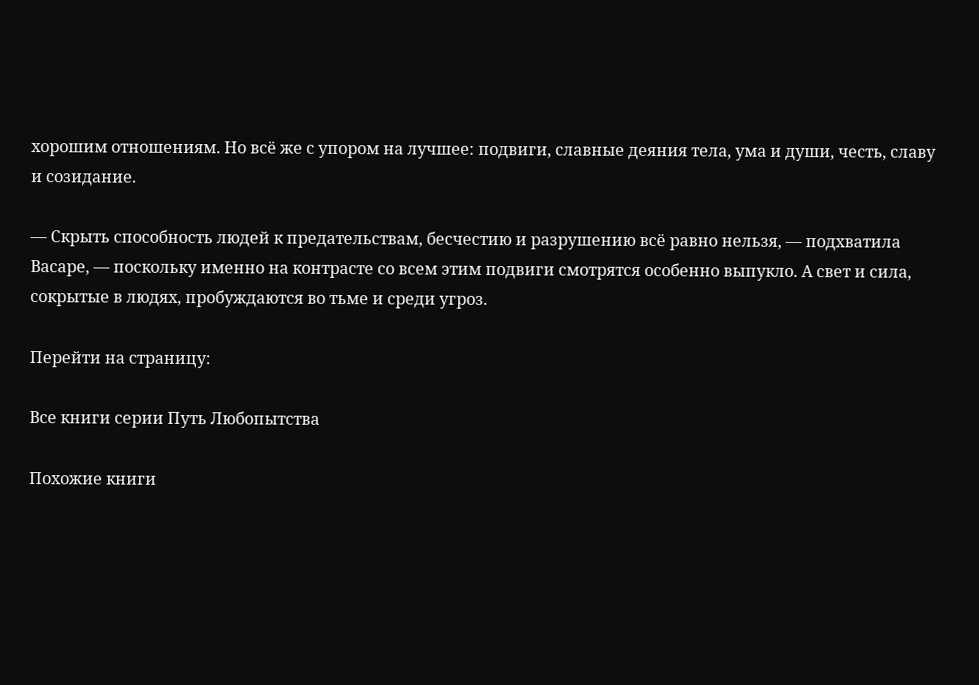хорошим отношениям. Но всё же с упором на лучшее: подвиги, славные деяния тела, ума и души, честь, славу и созидание.

— Скрыть способность людей к предательствам, бесчестию и разрушению всё равно нельзя, — подхватила Васаре, — поскольку именно на контрасте со всем этим подвиги смотрятся особенно выпукло. А свет и сила, сокрытые в людях, пробуждаются во тьме и среди угроз.

Перейти на страницу:

Все книги серии Путь Любопытства

Похожие книги